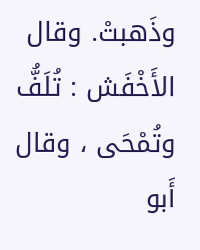وذَهبتْ. وقال الأَخْفَش : تُلَفُّ وتُمْحَى ، وقال أَبو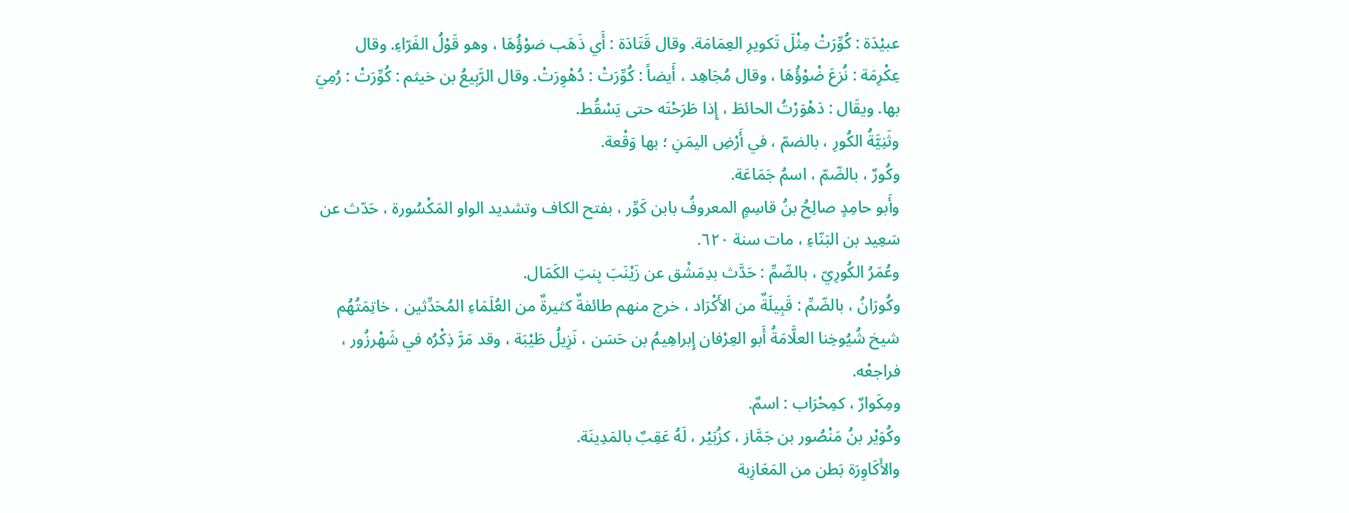عبيْدَة : كُوِّرَتْ مِثْلَ تَكويرِ العِمَامَة. وقال قَتَادَة : أَي ذَهَب ضوْؤُهَا ، وهو قَوْلُ الفَرّاءِ. وقال عِكْرِمَة : نُزعَ ضْوْؤُهَا ، وقال مُجَاهِد ، أَيضاً : كُوِّرَتْ : دُهْوِرَتْ. وقال الرَّبِيعُ بن خيثم : كُوِّرَتْ : رُمِيَ بها. ويقَال : دَهْوَرْتُ الحائطَ ، إِذا طَرَحْتَه حتى يَسْقُط.
وثَنِيَّةُ الكُورِ ، بالضمّ ، في أَرْضِ اليمَنِ ؛ بها وَقْعة.
وكُورٌ ، بالضّمّ ، اسمُ جَمَاعَة.
وأَبو حامِدٍ صالِحُ بنُ قاسِمٍ المعروفُ بابن كَوِّر ، بفتح الكاف وتشديد الواو المَكْسُورة ، حَدّث عن سَعِيد بن البَنّاءِ ، مات سنة ٦٢٠.
وعُمَرُ الكُورِيّ ، بالضّمِّ : حَدَّث بدِمَشْق عن زَيْنَبَ بِنتِ الكَمَال.
وكُورَانُ ، بالضّمِّ : قَبِيلَةٌ من الأَكْرَاد ، خرج منهم طائفةٌ كثيرةٌ من العُلَمَاءِ المُحَدِّثين ، خاتِمَتُهُم شيخ شُيُوخِنا العلَّامَةُ أَبو العِرْفان إِبراهِيمُ بن حَسَن ، نَزِيلُ طَيْبَة ، وقد مَرَّ ذِكْرُه في شَهْرزُور ، فراجعْه.
ومِكَوارٌ ، كمِحْرَاب : اسمٌ.
وكُوَيْر بنُ مَنْصُور بن جَمَّاز ، كزُبَيْر ، لَهُ عَقِبٌ بالمَدِينَة.
والأَكَاوِرَة بَطن من المَعَازِبة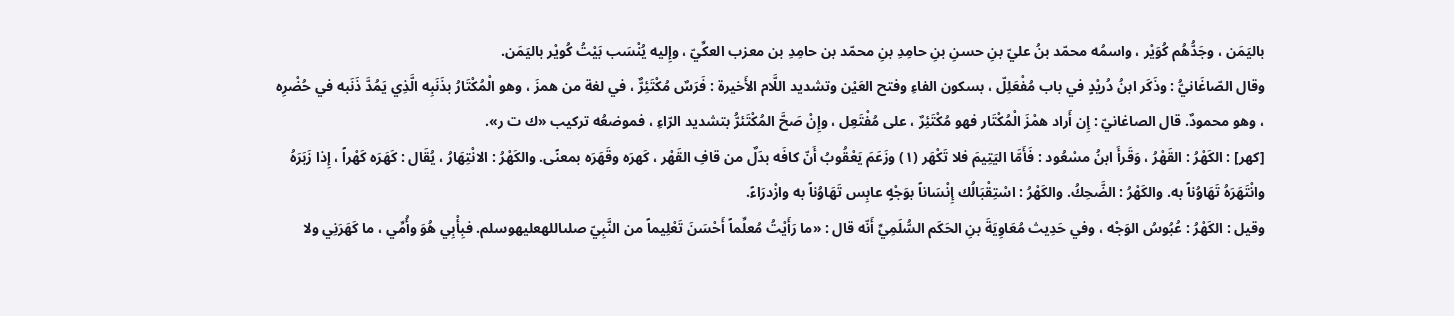باليَمَن ، وجَدُّهُم كُوَيْر ، واسمُه محمّد بنُ عليّ بنِ حسنِ بنِ حامِدِ بنِ محمّد بن حامِدِ بن معزب العكِّيّ ، وإِليه يُنْسَب بَيْتُ كُويْر باليَمَن.
وقال الصّاغَانيُّ : وذَكَر ابنُ دُريْدٍ في باب مُفْعَلِلّ ، بسكون الفاءِ وفتح العَيْن وتشديد اللَّام الأَخيرة : فَرَسٌ مُكْتَئِرٌّ ، في لغة من همزَ ، وهو الْمُكْتَارُ بذَنَبِه الَّذِي يَمُدَّ ذَنَبه في حُضْرِه ، وهو محمودٌ. قال الصاغانيّ : إِن أَراد همْزَ الْمُكْتَار فهو مُكْتَئِرٌ ، على مُفْتَعِل ، وإِنْ صَحَّ المُكْتَئرُّ بتشديد الرّاءِ ، فموضعُه تركيب «ك ت ر».
[كهر] : الكَهْرُ : القَهْرُ ، وَقَرأَ ابنُ مسْعُود : فَأَمَّا اليَتِيمَ فلا تَكْهَر (١) وزَعَمَ يَعْقُوبُ أَنّ كافَه بدَلٌ من قافِ القَهْر ، كَهرَه وقَهَرَه بمعنًى. والكَهْرُ : الانْتِهَارُ ، يُقَال : كَهَرَه كَهْراً ، إِذا زَبَرَهُ وانْتَهَرَهُ تَهَاوُناً به. والكَهْرُ : الضَّحِكُ. والكَهْرُ : اسْتِقْبَالُك إِنْسَاناً بوَجْهٍ عابِس تَهَاوُناً به وازْدرَاءً.
وقيل : الكَهْرُ : عُبُوسُ الوَجْه ، وفي حَدِيث مُعَاوِيَةَ بنِ الحَكَم السُّلَمِيِّ أَنّه قال : «ما رَأَيْتُ مُعلِّماً أَحْسَنَ تَعْلِيماً من النَّبِيّ صلىاللهعليهوسلم. فبِأْبِي هُوَ وأُمِّي ، ما كَهَرَنِي ولا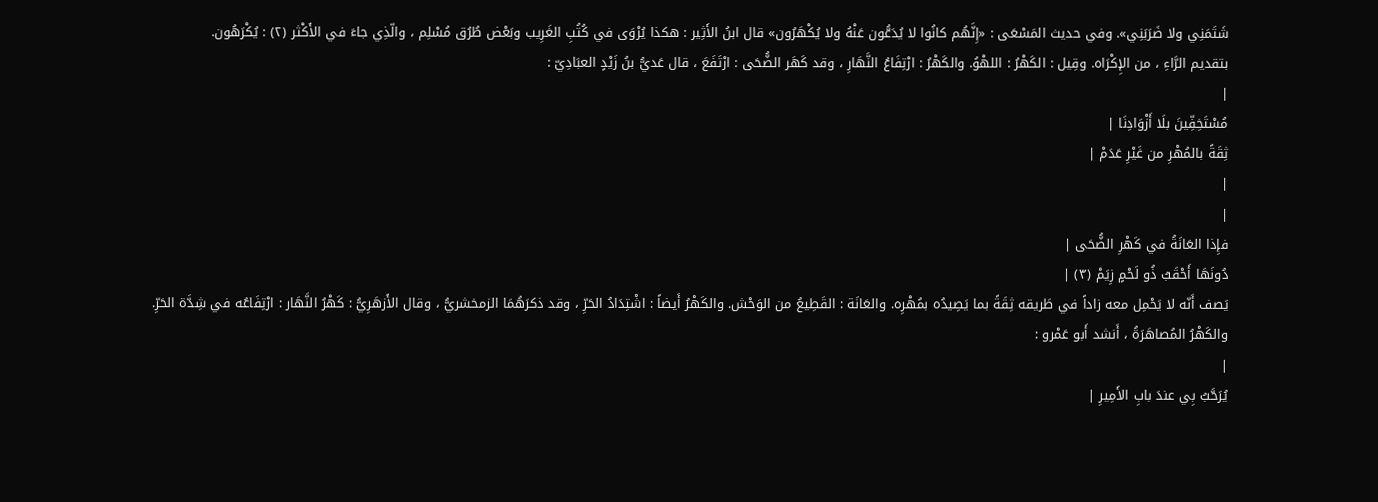شَتَمَنِي ولا ضَرَبَنِي». وفي حديث المَسْعَى : «إِنَّهُم كانُوا لا يُدَعُّون عَنْهُ ولا يُكْهَرُون» قال ابنُ الأَثِير : هكذا يُرْوَى في كُتُبِ الغَرِيب وبَعْض طُرُق مُسْلِم ، والّذِي جاءَ في الأَكْثر (٢) : يُكْرَهُون.
بتقديم الرَّاءِ ، من الإِكْرَاه. وقِيل : الكَهْرُ : اللهْوُ. والكَهْرُ : ارْتِفَاعُ النَّهَارِ ، وقد كَهَر الضُّحَى : ارْتَفَعَ ، قال عَديُّ بنُ زَيْدٍ العبَادِيّ :
|
مُسْتَخِفِّينَ بلَا أَزْوَادِنَا |
ثِقَةً بالمُهْرِ من غَيْرِ عَدَمْ |
|
|
فإِذا العَانَةُ في كَهْرِ الضُّحَى |
دُونَهَا أَحْقَبُ ذُو لَحْمٍ زِيَمْ (٣) |
يَصف أَنّه لا يَحْمِل معه زاداً في طَريقه ثِقَةً بما يَصِيدُه بمُهْرِه. والعَانَة : القَطِيعُ من الوَحْش. والكَهْرُ أَيضاً : اشْتِدَادُ الحَرِّ ، وقد ذكرَهُمَا الزمخشريُّ ، وقال الأَزهَرِيُّ : كَهْرُ النَّهَار : ارْتِفَاعُه في شِدَّة الحَرِّ. والكَهْرُ المُصاهَرَةُ ، أَنشد أَبو عَمْرو :
|
يُرَحَّبُ بِي عندَ بابِ الأَمِيرِ |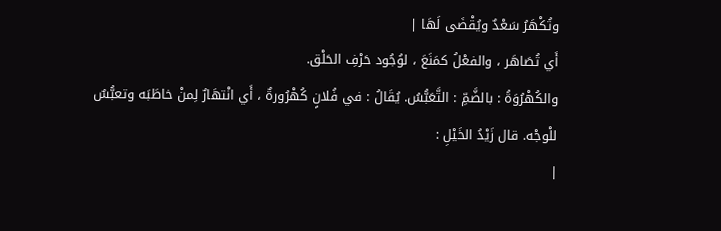وتُكْهَرُ سَعْدٌ ويُقْضَى لَهَا |
أَي تُصَاهَر ، والفعْلُ كمَنَعَ ، لوُجُود حَرْفِ الحَلْق.
والكُهْرُوَةُ : بالضَّمِّ : التَّعَبُّسُ. يُقَالُ : في فُلانٍ كُهْرُورةٌ ، أَي انْتهَارٌ لِمنْ خاطَبَه وتعبُّسٌ للْوجْه. قال زَيْدُ الخَيْلِ :
|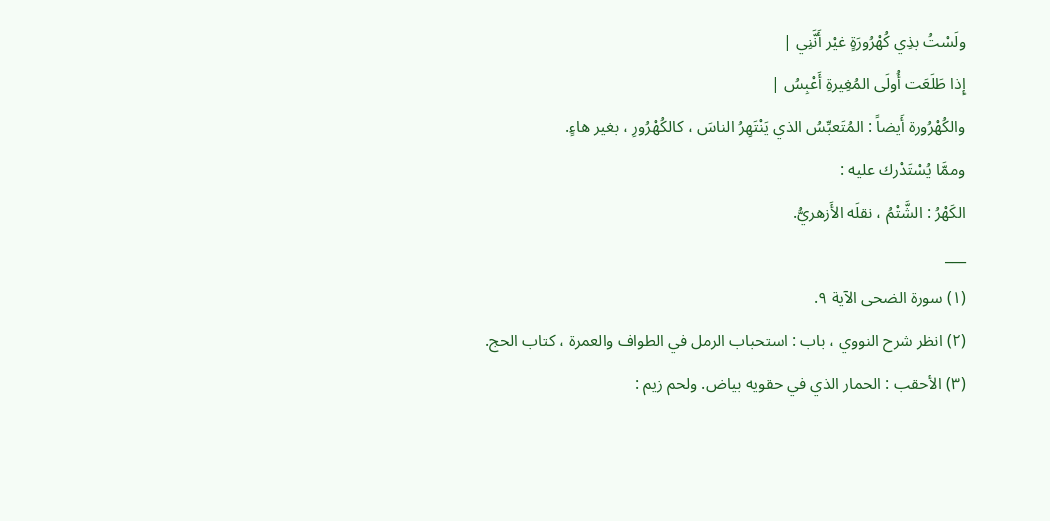ولَسْتُ بذِي كُهْرُورَةٍ غيْر أَنَّنِي |
إِذا طَلَعَت أُولَى المُغِيرةِ أَعْبِسُ |
والكُهْرُورة أَيضاً : المُتَعبِّسُ الذي يَنْتَهِرُ الناسَ ، كالكُهْرُورِ ، بغير هاءٍ.
وممَّا يُسْتَدْرك عليه :
الكَهْرُ : الشَّتْمُ ، نقلَه الأَزهريُّ.
___
(١) سورة الضحى الآية ٩.
(٢) انظر شرح النووي ، باب : استحباب الرمل في الطواف والعمرة ، كتاب الحج.
(٣) الأحقب : الحمار الذي في حقويه بياض. ولحم زيم :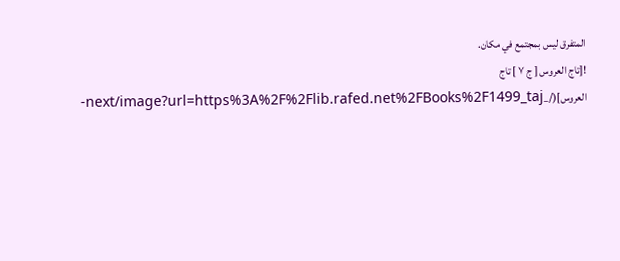المتفرق ليس بمجتمع في مكان.
![تاج العروس [ ج ٧ ] تاج العروس](/_next/image?url=https%3A%2F%2Flib.rafed.net%2FBooks%2F1499_taj-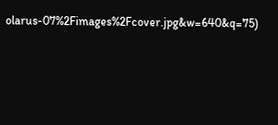olarus-07%2Fimages%2Fcover.jpg&w=640&q=75)